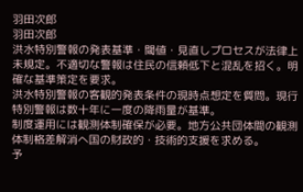羽田次郎
羽田次郎
洪水特別警報の発表基準・閾値・見直しプロセスが法律上未規定。不適切な警報は住民の信頼低下と混乱を招く。明確な基準策定を要求。
洪水特別警報の客観的発表条件の現時点想定を質問。現行特別警報は数十年に一度の降雨量が基準。
制度運用には観測体制確保が必要。地方公共団体間の観測体制格差解消へ国の財政的・技術的支援を求める。
予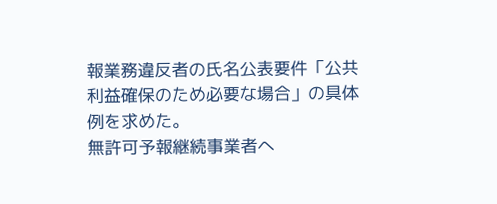報業務違反者の氏名公表要件「公共利益確保のため必要な場合」の具体例を求めた。
無許可予報継続事業者へ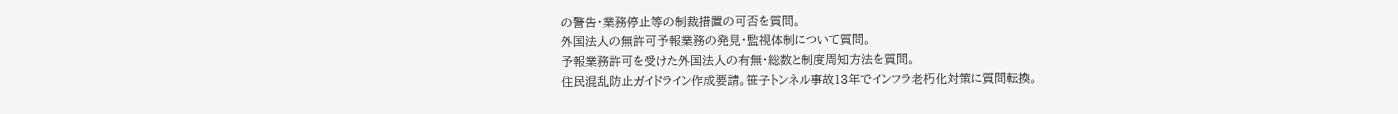の警告・業務停止等の制裁措置の可否を質問。
外国法人の無許可予報業務の発見・監視体制について質問。
予報業務許可を受けた外国法人の有無・総数と制度周知方法を質問。
住民混乱防止ガイドライン作成要請。笹子トンネル事故13年でインフラ老朽化対策に質問転換。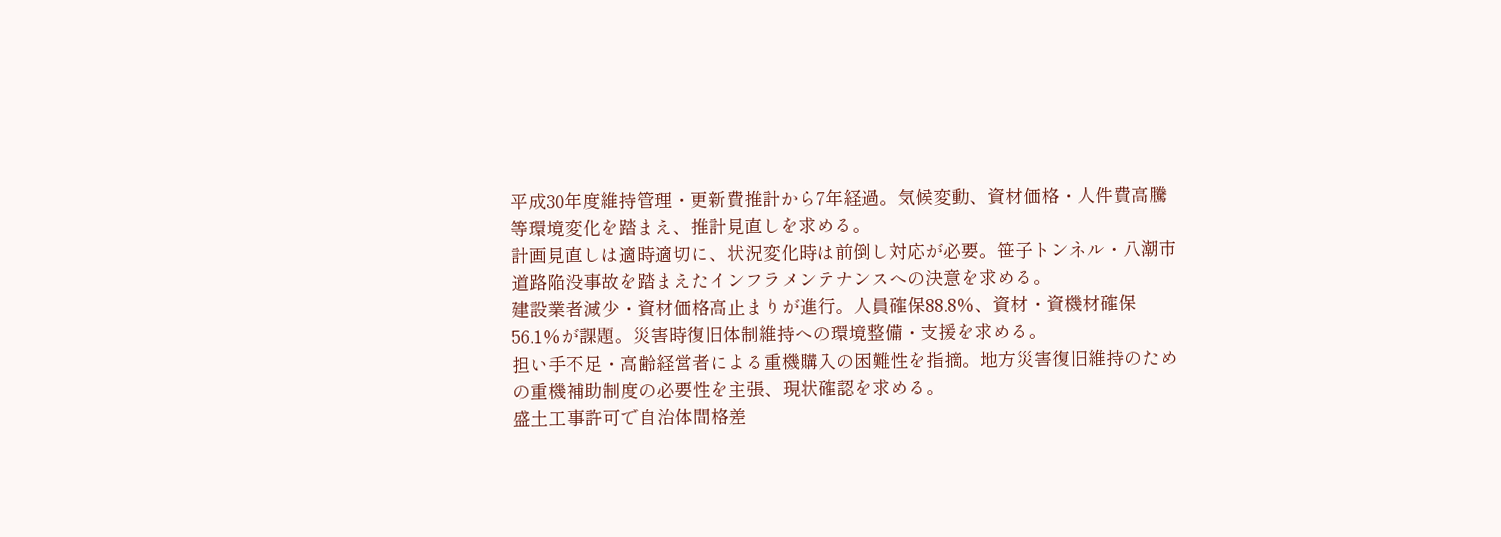平成30年度維持管理・更新費推計から7年経過。気候変動、資材価格・人件費高騰等環境変化を踏まえ、推計見直しを求める。
計画見直しは適時適切に、状況変化時は前倒し対応が必要。笹子トンネル・八潮市道路陥没事故を踏まえたインフラメンテナンスへの決意を求める。
建設業者減少・資材価格高止まりが進行。人員確保88.8%、資材・資機材確保56.1%が課題。災害時復旧体制維持への環境整備・支援を求める。
担い手不足・高齢経営者による重機購入の困難性を指摘。地方災害復旧維持のための重機補助制度の必要性を主張、現状確認を求める。
盛土工事許可で自治体間格差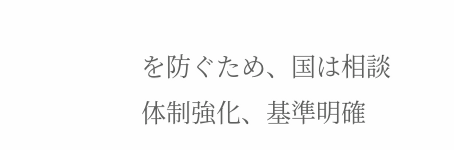を防ぐため、国は相談体制強化、基準明確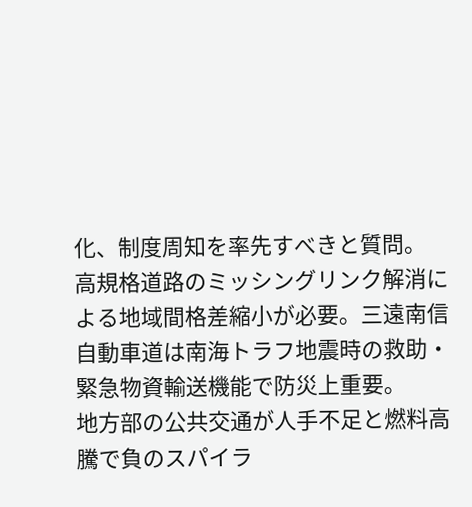化、制度周知を率先すべきと質問。
高規格道路のミッシングリンク解消による地域間格差縮小が必要。三遠南信自動車道は南海トラフ地震時の救助・緊急物資輸送機能で防災上重要。
地方部の公共交通が人手不足と燃料高騰で負のスパイラ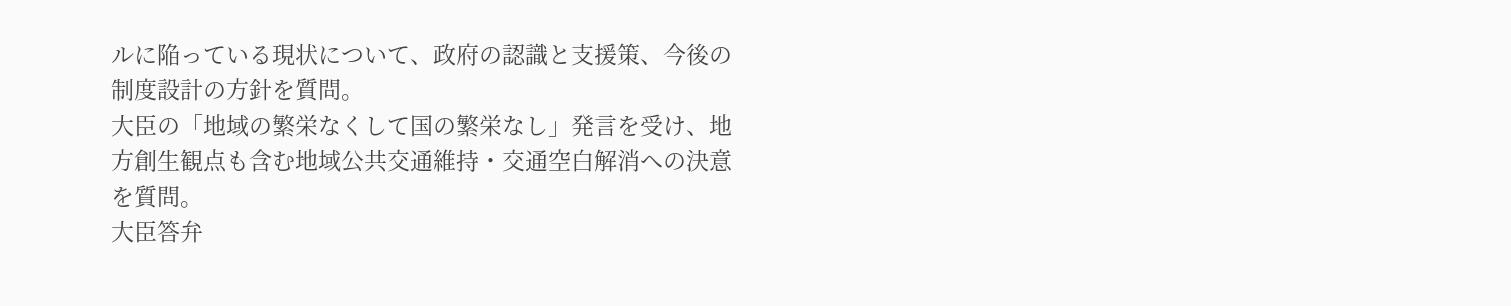ルに陥っている現状について、政府の認識と支援策、今後の制度設計の方針を質問。
大臣の「地域の繁栄なくして国の繁栄なし」発言を受け、地方創生観点も含む地域公共交通維持・交通空白解消への決意を質問。
大臣答弁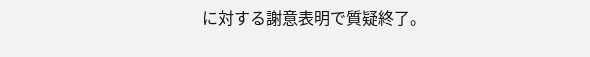に対する謝意表明で質疑終了。